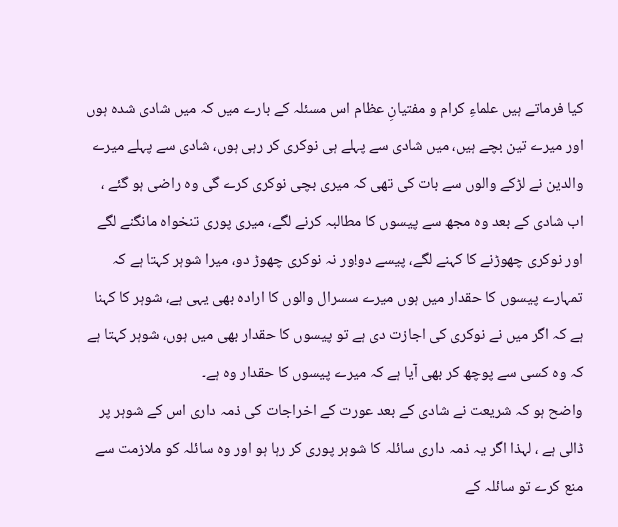کیا فرماتے ہیں علماءِ کرام و مفتیانِ عظام اس مسئلہ کے بارے میں کہ میں شادی شدہ ہوں اور میرے تین بچے ہیں، میں شادی سے پہلے ہی نوکری کر رہی ہوں، شادی سے پہلے میرے والدین نے لڑکے والوں سے بات کی تھی کہ میری بچی نوکری کرے گی وہ راضی ہو گئے ، اب شادی کے بعد وہ مجھ سے پیسوں کا مطالبہ کرنے لگے، میری پوری تنخواہ مانگنے لگے اور نوکری چھوڑنے کا کہنے لگے، پیسے دو!ور نہ نوکری چھوڑ دو، میرا شوہر کہتا ہے کہ تمہارے پیسوں کا حقدار میں ہوں میرے سسرال والوں کا ارادہ بھی یہی ہے، شوہر کا کہنا ہے کہ اگر میں نے نوکری کی اجازت دی ہے تو پیسوں کا حقدار بھی میں ہوں، شوہر کہتا ہے کہ وہ کسی سے پوچھ کر بھی آیا ہے کہ میرے پیسوں کا حقدار وہ ہے۔
واضح ہو کہ شریعت نے شادی کے بعد عورت کے اخراجات کی ذمہ داری اس کے شوہر پر ڈالی ہے ، لہذا اگر یہ ذمہ داری سائلہ کا شوہر پوری کر رہا ہو اور وہ سائلہ کو ملازمت سے منع کرے تو سائلہ کے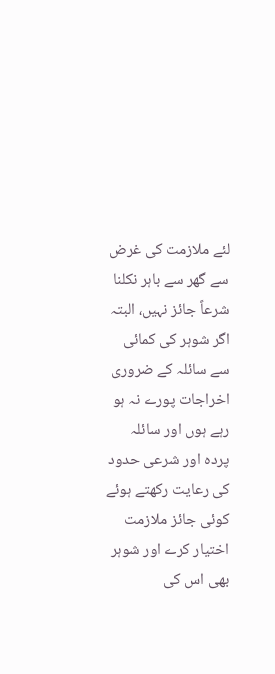لئے ملازمت کی غرض سے گھر سے باہر نکلنا شرعاً جائز نہیں، البتہ اگر شوہر کی کمائی سے سائلہ کے ضروری اخراجات پورے نہ ہو رہے ہوں اور سائلہ پردہ اور شرعی حدود کی رعایت رکھتے ہوئے کوئی جائز ملازمت اختیار کرے اور شوہر بھی اس کی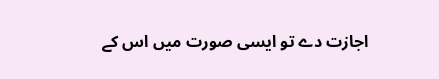اجازت دے تو ایسی صورت میں اس کے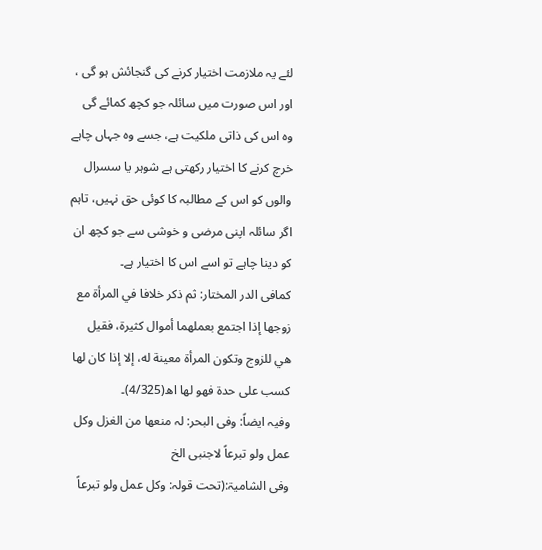لئے یہ ملازمت اختیار کرنے کی گنجائش ہو گی ، اور اس صورت میں سائلہ جو کچھ کمائے گی وہ اس کی ذاتی ملکیت ہے، جسے وہ جہاں چاہے خرچ کرنے کا اختیار رکھتی ہے شوہر یا سسرال والوں کو اس کے مطالبہ کا کوئی حق نہیں، تاہم اگر سائلہ اپنی مرضی و خوشی سے جو کچھ ان کو دینا چاہے تو اسے اس کا اختیار ہے۔
کمافی الدر المختار: ثم ذكر خلافا في المرأة مع زوجها إذا اجتمع بعملهما أموال كثيرة، فقيل هي للزوج وتكون المرأة معينة له، إلا إذا كان لها كسب على حدة فهو لها اھ(4/325)۔
وفیہ ایضاً: وفی البحر: لہ منعھا من الغزل وکل عمل ولو تبرعاً لاجنبی الخ
وفی الشامیۃ:(تحت قولہ: وکل عمل ولو تبرعاً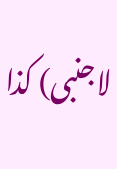لاجنبی) کذا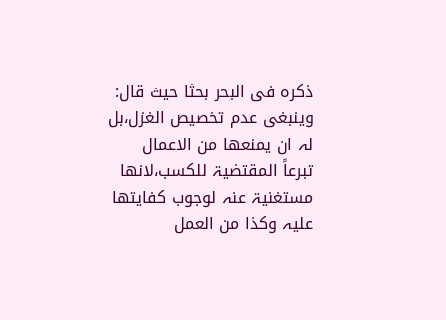ذکرہ فی البحر بحثا حیث قال: وینبغی عدم تخصیص الغزل،بل لہ ان یمنعھا من الاعمال تبرعاً المقتضیۃ للکسب،لانھا مستغنیۃ عنہ لوجوب کفایتھا علیہ وکذا من العمل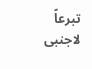تبرعاً لاجنبی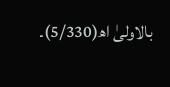بالاولیٰ اھ(5/330)۔